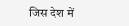जिस देश में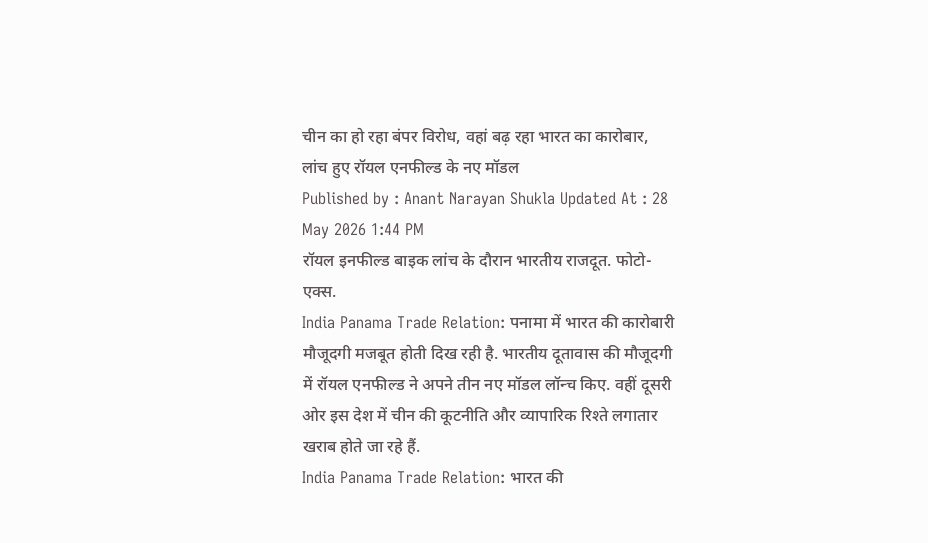चीन का हो रहा बंपर विरोध, वहां बढ़ रहा भारत का कारोबार, लांच हुए रॉयल एनफील्ड के नए मॉडल
Published by : Anant Narayan Shukla Updated At : 28 May 2026 1:44 PM
रॉयल इनफील्ड बाइक लांच के दौरान भारतीय राजदूत. फोटो- एक्स.
India Panama Trade Relation: पनामा में भारत की कारोबारी मौजूदगी मजबूत होती दिख रही है. भारतीय दूतावास की मौजूदगी में रॉयल एनफील्ड ने अपने तीन नए मॉडल लॉन्च किए. वहीं दूसरी ओर इस देश में चीन की कूटनीति और व्यापारिक रिश्ते लगातार खराब होते जा रहे हैं.
India Panama Trade Relation: भारत की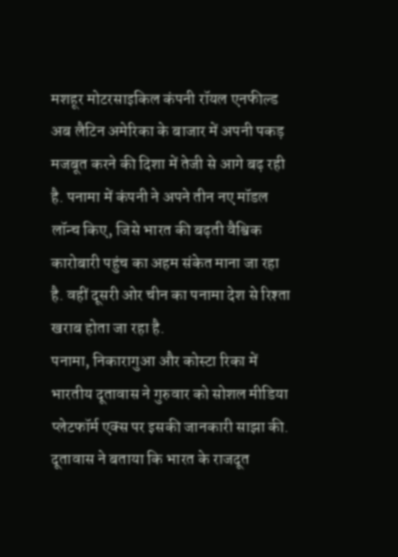मशहूर मोटरसाइकिल कंपनी रॉयल एनफील्ड अब लैटिन अमेरिका के बाजार में अपनी पकड़ मजबूत करने की दिशा में तेजी से आगे बढ़ रही है. पनामा में कंपनी ने अपने तीन नए मॉडल लॉन्च किए, जिसे भारत की बढ़ती वैश्विक कारोबारी पहुंच का अहम संकेत माना जा रहा है. वहीं दूसरी ओर चीन का पनामा देश से रिश्ता खराब होता जा रहा है.
पनामा, निकारागुआ और कोस्टा रिका में भारतीय दूतावास ने गुरुवार को सोशल मीडिया प्लेटफॉर्म एक्स पर इसकी जानकारी साझा की. दूतावास ने बताया कि भारत के राजदूत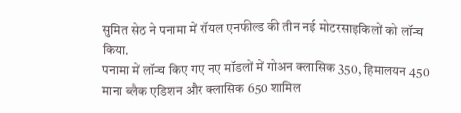सुमित सेठ ने पनामा में रॉयल एनफील्ड की तीन नई मोटरसाइकिलों को लॉन्च किया.
पनामा में लॉन्च किए गए नए मॉडलों में गोअन क्लासिक 350, हिमालयन 450 माना ब्लैक एडिशन और क्लासिक 650 शामिल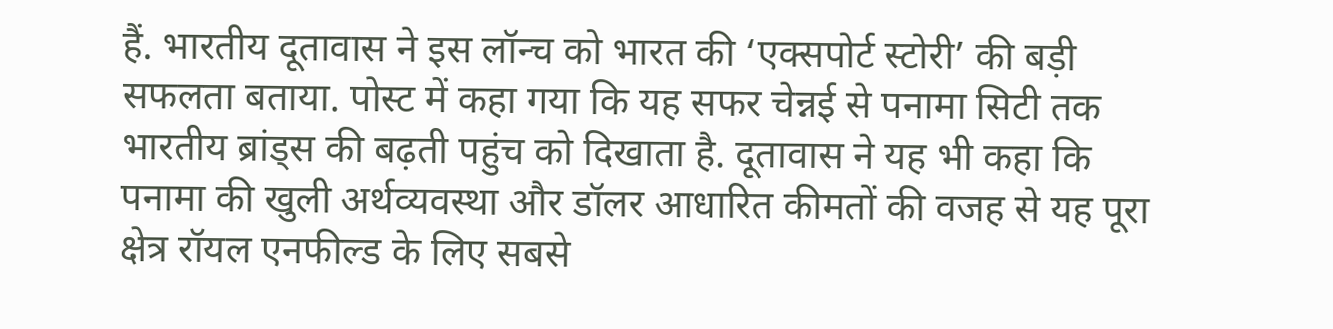हैं. भारतीय दूतावास ने इस लॉन्च को भारत की ‘एक्सपोर्ट स्टोरी’ की बड़ी सफलता बताया. पोस्ट में कहा गया कि यह सफर चेन्नई से पनामा सिटी तक भारतीय ब्रांड्स की बढ़ती पहुंच को दिखाता है. दूतावास ने यह भी कहा कि पनामा की खुली अर्थव्यवस्था और डॉलर आधारित कीमतों की वजह से यह पूरा क्षेत्र रॉयल एनफील्ड के लिए सबसे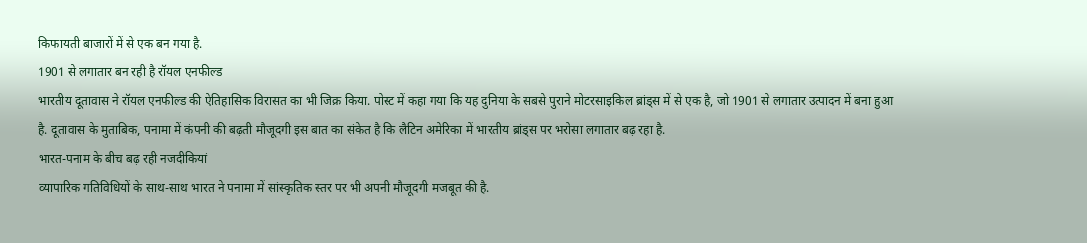किफायती बाजारों में से एक बन गया है.
1901 से लगातार बन रही है रॉयल एनफील्ड
भारतीय दूतावास ने रॉयल एनफील्ड की ऐतिहासिक विरासत का भी जिक्र किया. पोस्ट में कहा गया कि यह दुनिया के सबसे पुराने मोटरसाइकिल ब्रांड्स में से एक है, जो 1901 से लगातार उत्पादन में बना हुआ है. दूतावास के मुताबिक, पनामा में कंपनी की बढ़ती मौजूदगी इस बात का संकेत है कि लैटिन अमेरिका में भारतीय ब्रांड्स पर भरोसा लगातार बढ़ रहा है.
भारत-पनाम के बीच बढ़ रही नजदीकियां
व्यापारिक गतिविधियों के साथ-साथ भारत ने पनामा में सांस्कृतिक स्तर पर भी अपनी मौजूदगी मजबूत की है.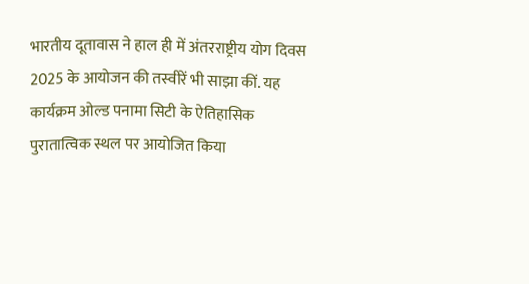भारतीय दूतावास ने हाल ही में अंतरराष्ट्रीय योग दिवस 2025 के आयोजन की तस्वीरें भी साझा कीं. यह कार्यक्रम ओल्ड पनामा सिटी के ऐतिहासिक पुरातात्विक स्थल पर आयोजित किया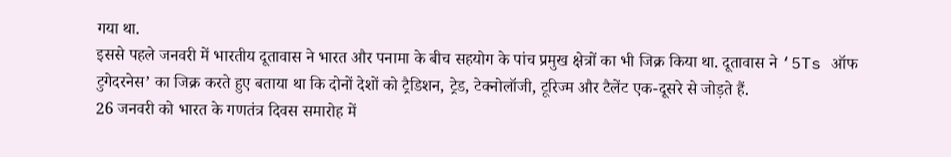गया था.
इससे पहले जनवरी में भारतीय दूतावास ने भारत और पनामा के बीच सहयोग के पांच प्रमुख क्षेत्रों का भी जिक्र किया था. दूतावास ने ‘5Ts ऑफ टुगेदरनेस’ का जिक्र करते हुए बताया था कि दोनों देशों को ट्रैडिशन, ट्रेड, टेक्नोलॉजी, टूरिज्म और टैलेंट एक-दूसरे से जोड़ते हैं.
26 जनवरी को भारत के गणतंत्र दिवस समारोह में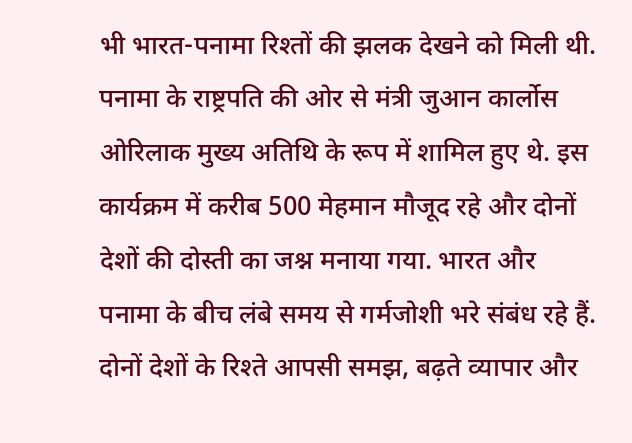भी भारत-पनामा रिश्तों की झलक देखने को मिली थी. पनामा के राष्ट्रपति की ओर से मंत्री जुआन कार्लोस ओरिलाक मुख्य अतिथि के रूप में शामिल हुए थे. इस कार्यक्रम में करीब 500 मेहमान मौजूद रहे और दोनों देशों की दोस्ती का जश्न मनाया गया. भारत और पनामा के बीच लंबे समय से गर्मजोशी भरे संबंध रहे हैं. दोनों देशों के रिश्ते आपसी समझ, बढ़ते व्यापार और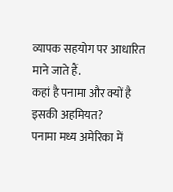व्यापक सहयोग पर आधारित माने जाते हैं.
कहां है पनामा और क्यों है इसकी अहमियत?
पनामा मध्य अमेरिका में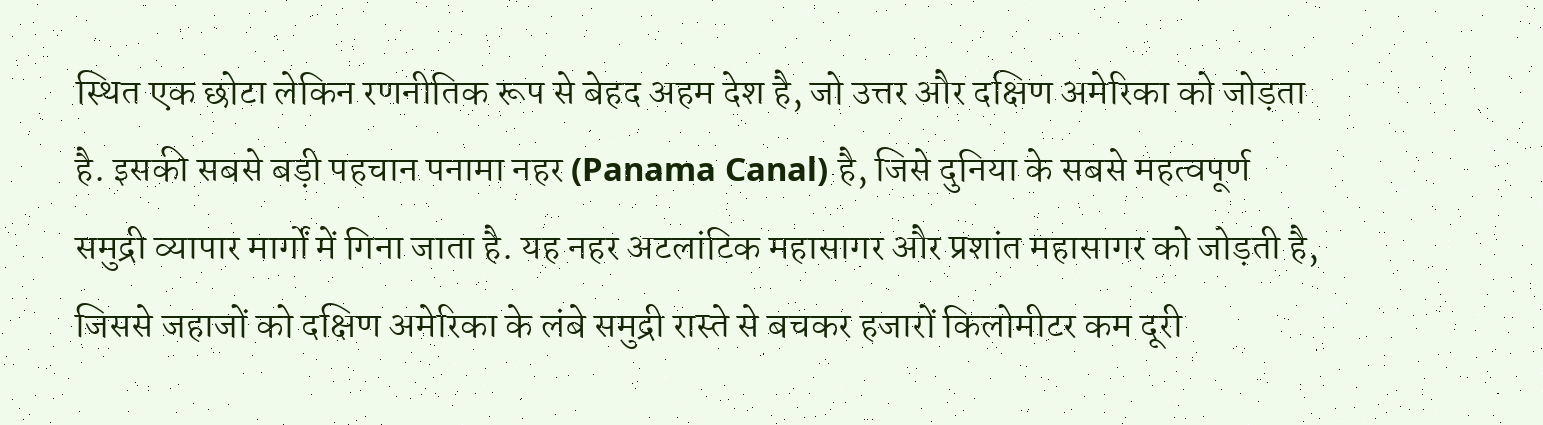स्थित एक छोटा लेकिन रणनीतिक रूप से बेहद अहम देश है, जो उत्तर और दक्षिण अमेरिका को जोड़ता है. इसकी सबसे बड़ी पहचान पनामा नहर (Panama Canal) है, जिसे दुनिया के सबसे महत्वपूर्ण समुद्री व्यापार मार्गों में गिना जाता है. यह नहर अटलांटिक महासागर और प्रशांत महासागर को जोड़ती है, जिससे जहाजों को दक्षिण अमेरिका के लंबे समुद्री रास्ते से बचकर हजारों किलोमीटर कम दूरी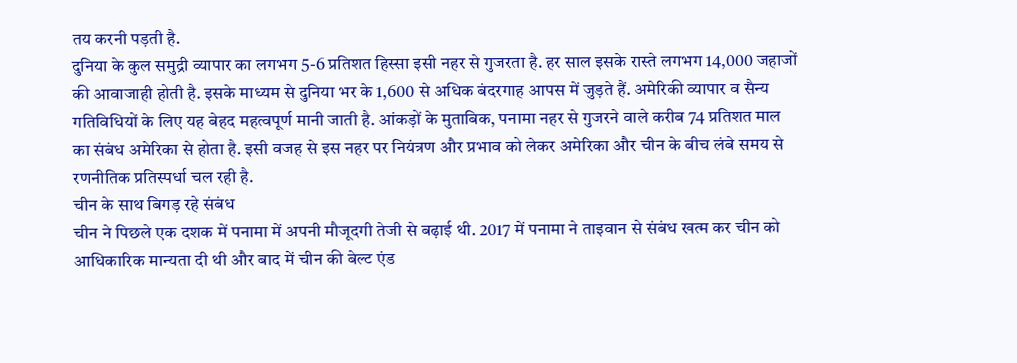तय करनी पड़ती है.
दुनिया के कुल समुद्री व्यापार का लगभग 5-6 प्रतिशत हिस्सा इसी नहर से गुजरता है. हर साल इसके रास्ते लगभग 14,000 जहाजों की आवाजाही होती है. इसके माध्यम से दुनिया भर के 1,600 से अधिक बंदरगाह आपस में जुड़ते हैं. अमेरिकी व्यापार व सैन्य गतिविधियों के लिए यह बेहद महत्वपूर्ण मानी जाती है. आंकड़ों के मुताबिक, पनामा नहर से गुजरने वाले करीब 74 प्रतिशत माल का संबंध अमेरिका से होता है. इसी वजह से इस नहर पर नियंत्रण और प्रभाव को लेकर अमेरिका और चीन के बीच लंबे समय से रणनीतिक प्रतिस्पर्धा चल रही है.
चीन के साथ बिगड़ रहे संबंध
चीन ने पिछले एक दशक में पनामा में अपनी मौजूदगी तेजी से बढ़ाई थी. 2017 में पनामा ने ताइवान से संबंध खत्म कर चीन को आधिकारिक मान्यता दी थी और बाद में चीन की बेल्ट एंड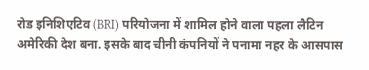रोड इनिशिएटिव (BRI) परियोजना में शामिल होने वाला पहला लैटिन अमेरिकी देश बना. इसके बाद चीनी कंपनियों ने पनामा नहर के आसपास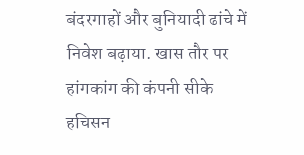बंदरगाहों और बुनियादी ढांचे में निवेश बढ़ाया. खास तौर पर हांगकांग की कंपनी सीके हचिसन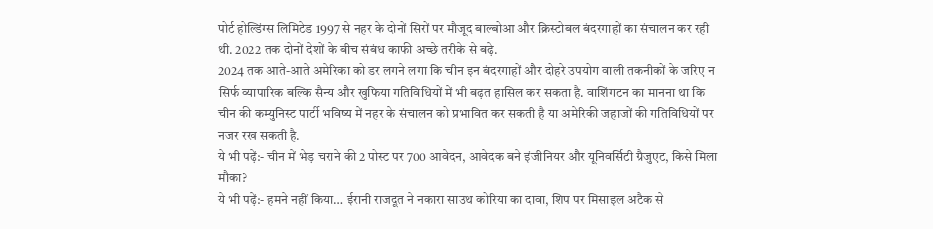पोर्ट होल्डिंग्स लिमिटेड 1997 से नहर के दोनों सिरों पर मौजूद बाल्बोआ और क्रिस्टोबल बंदरगाहों का संचालन कर रही थी. 2022 तक दोनों देशों के बीच संबंध काफी अच्छे तरीके से बढ़े.
2024 तक आते-आते अमेरिका को डर लगने लगा कि चीन इन बंदरगाहों और दोहरे उपयोग वाली तकनीकों के जरिए न सिर्फ व्यापारिक बल्कि सैन्य और खुफिया गतिविधियों में भी बढ़त हासिल कर सकता है. वाशिंगटन का मानना था कि चीन की कम्युनिस्ट पार्टी भविष्य में नहर के संचालन को प्रभावित कर सकती है या अमेरिकी जहाजों की गतिविधियों पर नजर रख सकती है.
ये भी पढ़ें:- चीन में भेड़ चराने की 2 पोस्ट पर 700 आवेदन, आवेदक बने इंजीनियर और यूनिवर्सिटी ग्रैजुएट, किसे मिला मौका?
ये भी पढ़ें:- हमने नहीं किया… ईरानी राजदूत ने नकारा साउथ कोरिया का दावा, शिप पर मिसाइल अटैक से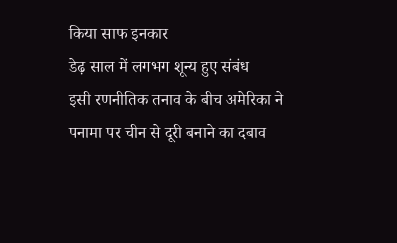किया साफ इनकार
डेढ़ साल में लगभग शून्य हुए संबंध
इसी रणनीतिक तनाव के बीच अमेरिका ने पनामा पर चीन से दूरी बनाने का दबाव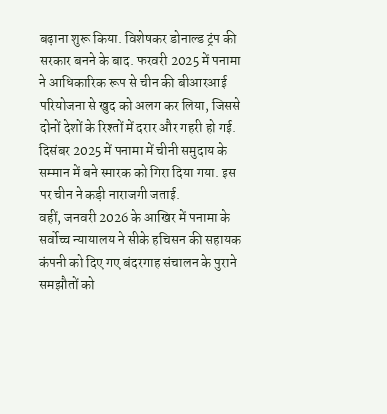बढ़ाना शुरू किया. विशेषकर डोनाल्ड ट्रंप की सरकार बनने के बाद. फरवरी 2025 में पनामा ने आधिकारिक रूप से चीन की बीआरआई परियोजना से खुद को अलग कर लिया, जिससे दोनों देशों के रिश्तों में दरार और गहरी हो गई. दिसंबर 2025 में पनामा में चीनी समुदाय के सम्मान में बने स्मारक को गिरा दिया गया. इस पर चीन ने कड़ी नाराजगी जताई.
वहीं, जनवरी 2026 के आखिर में पनामा के सर्वोच्च न्यायालय ने सीके हचिसन की सहायक कंपनी को दिए गए बंदरगाह संचालन के पुराने समझौतों को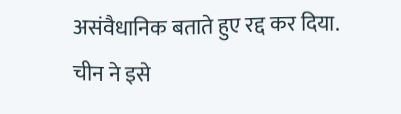असंवैधानिक बताते हुए रद्द कर दिया. चीन ने इसे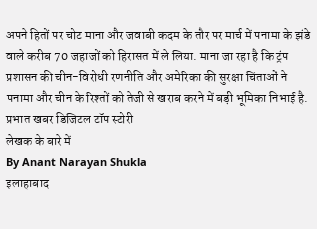अपने हितों पर चोट माना और जवाबी कदम के तौर पर मार्च में पनामा के झंडे वाले करीब 70 जहाजों को हिरासत में ले लिया. माना जा रहा है कि ट्रंप प्रशासन की चीन-विरोधी रणनीति और अमेरिका की सुरक्षा चिंताओं ने पनामा और चीन के रिश्तों को तेजी से खराब करने में बड़ी भूमिका निभाई है.
प्रभात खबर डिजिटल टॉप स्टोरी
लेखक के बारे में
By Anant Narayan Shukla
इलाहाबाद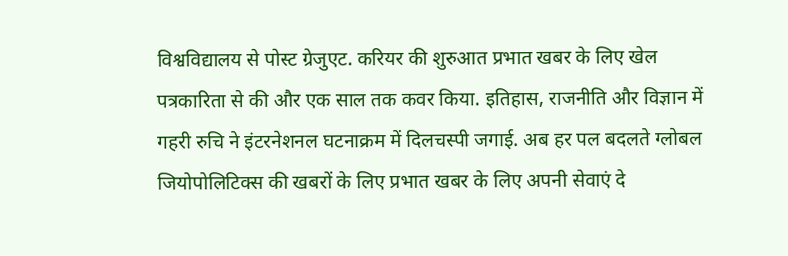विश्वविद्यालय से पोस्ट ग्रेजुएट. करियर की शुरुआत प्रभात खबर के लिए खेल पत्रकारिता से की और एक साल तक कवर किया. इतिहास, राजनीति और विज्ञान में गहरी रुचि ने इंटरनेशनल घटनाक्रम में दिलचस्पी जगाई. अब हर पल बदलते ग्लोबल जियोपोलिटिक्स की खबरों के लिए प्रभात खबर के लिए अपनी सेवाएं दे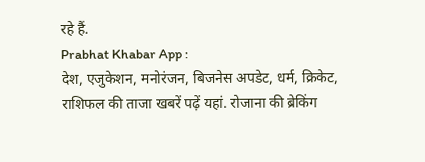रहे हैं.
Prabhat Khabar App :
देश, एजुकेशन, मनोरंजन, बिजनेस अपडेट, धर्म, क्रिकेट, राशिफल की ताजा खबरें पढ़ें यहां. रोजाना की ब्रेकिंग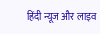हिंदी न्यूज और लाइव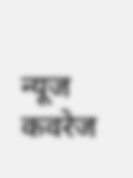न्यूज कवरेज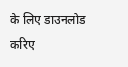के लिए डाउनलोड करिए